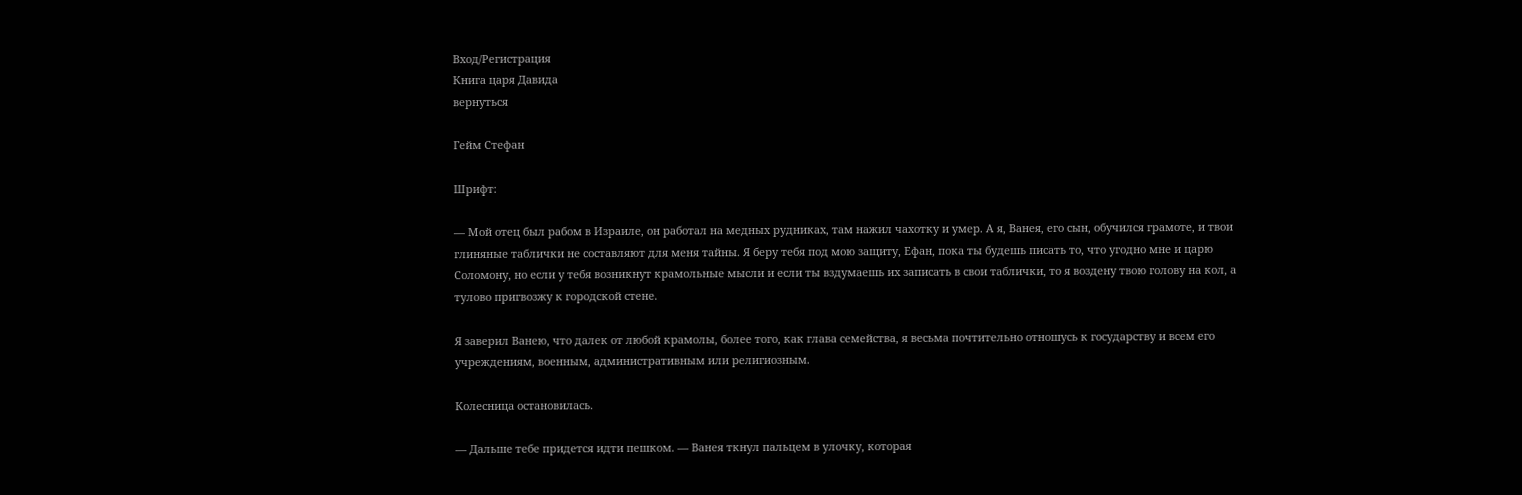Вход/Регистрация
Книга царя Давида
вернуться

Гейм Стефан

Шрифт:

— Мой отец был рабом в Израиле, он работал на медных рудниках, там нажил чахотку и умер. А я, Ванея, его сын, обучился грамоте, и твои глиняные таблички не составляют для меня тайны. Я беру тебя под мою защиту, Ефан, пока ты будешь писать то, что угодно мне и царю Соломону, но если у тебя возникнут крамольные мысли и если ты вздумаешь их записать в свои таблички, то я воздену твою голову на кол, а тулово пригвозжу к городской стене.

Я заверил Ванею, что далек от любой крамолы, более того, как глава семейства, я весьма почтительно отношусь к государству и всем его учреждениям, военным, административным или религиозным.

Колесница остановилась.

— Дальше тебе придется идти пешком. — Ванея ткнул пальцем в улочку, которая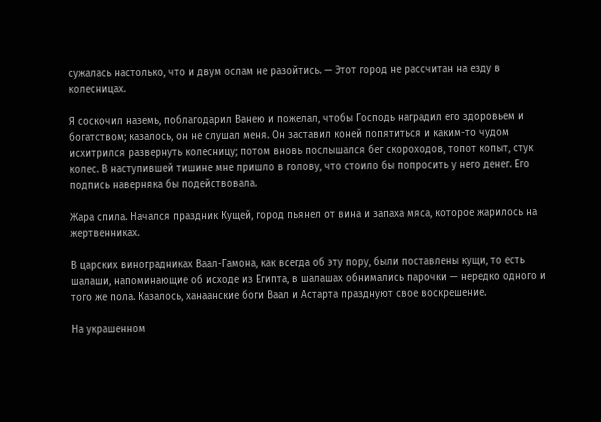сужалась настолько, что и двум ослам не разойтись. — Этот город не рассчитан на езду в колесницах.

Я соскочил наземь, поблагодарил Ванею и пожелал, чтобы Господь наградил его здоровьем и богатством; казалось, он не слушал меня. Он заставил коней попятиться и каким-то чудом исхитрился развернуть колесницу; потом вновь послышался бег скороходов, топот копыт, стук колес. В наступившей тишине мне пришло в голову, что стоило бы попросить у него денег. Его подпись наверняка бы подействовала.

Жара спила. Начался праздник Кущей, город пьянел от вина и запаха мяса, которое жарилось на жертвенниках.

В царских виноградниках Ваал-Гамона, как всегда об эту пору, были поставлены кущи, то есть шалаши, напоминающие об исходе из Египта, в шалашах обнимались парочки — нередко одного и того же пола. Казалось, ханаанские боги Ваал и Астарта празднуют свое воскрешение.

На украшенном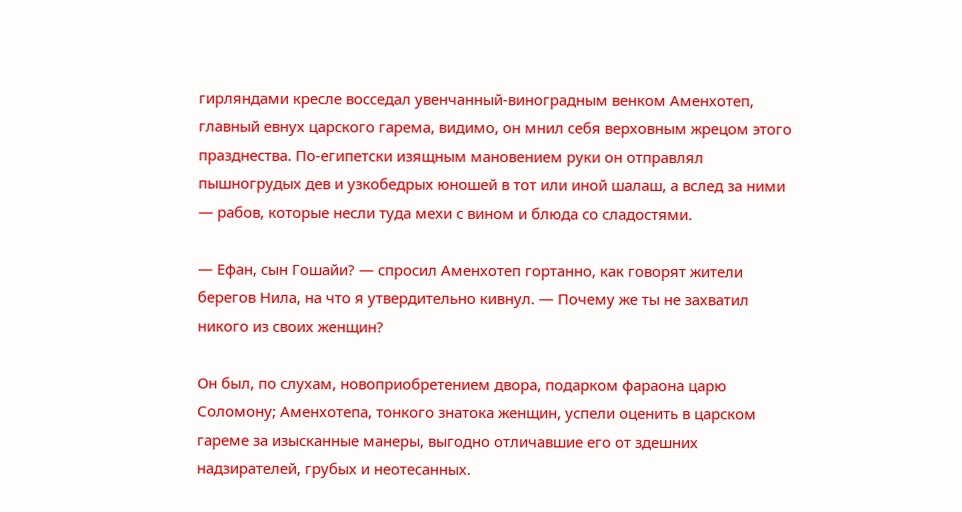гирляндами кресле восседал увенчанный-виноградным венком Аменхотеп, главный евнух царского гарема, видимо, он мнил себя верховным жрецом этого празднества. По-египетски изящным мановением руки он отправлял пышногрудых дев и узкобедрых юношей в тот или иной шалаш, а вслед за ними — рабов, которые несли туда мехи с вином и блюда со сладостями.

— Ефан, сын Гошайи? — спросил Аменхотеп гортанно, как говорят жители берегов Нила, на что я утвердительно кивнул. — Почему же ты не захватил никого из своих женщин?

Он был, по слухам, новоприобретением двора, подарком фараона царю Соломону; Аменхотепа, тонкого знатока женщин, успели оценить в царском гареме за изысканные манеры, выгодно отличавшие его от здешних надзирателей, грубых и неотесанных.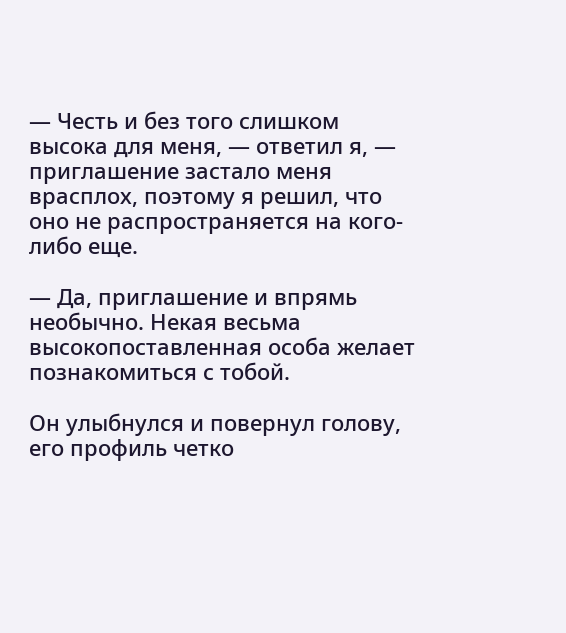— Честь и без того слишком высока для меня, — ответил я, — приглашение застало меня врасплох, поэтому я решил, что оно не распространяется на кого-либо еще.

— Да, приглашение и впрямь необычно. Некая весьма высокопоставленная особа желает познакомиться с тобой.

Он улыбнулся и повернул голову, его профиль четко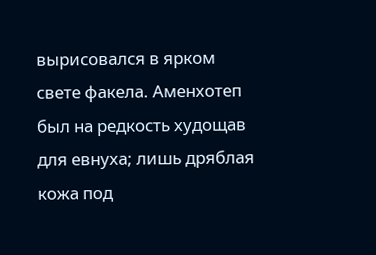вырисовался в ярком свете факела. Аменхотеп был на редкость худощав для евнуха; лишь дряблая кожа под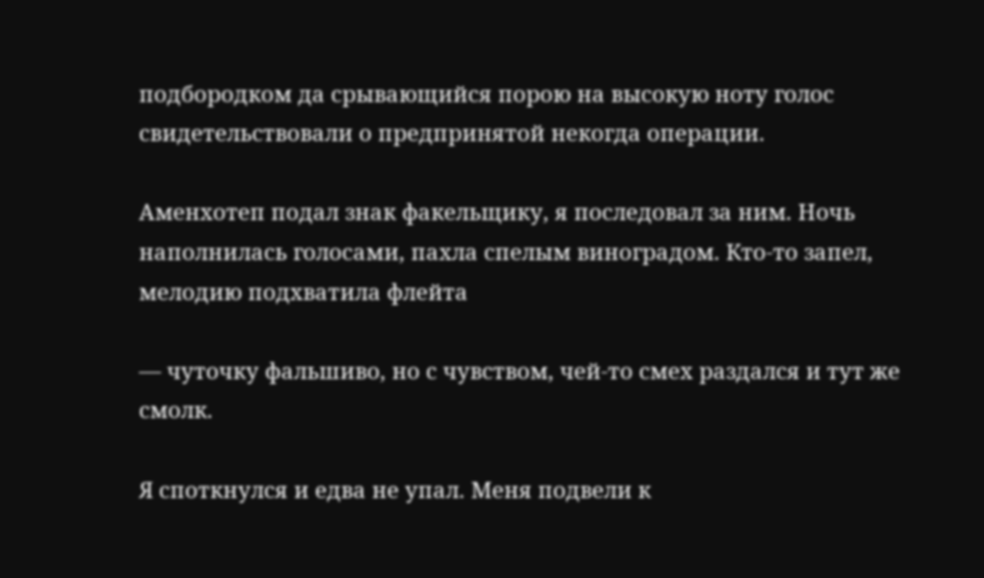подбородком да срывающийся порою на высокую ноту голос свидетельствовали о предпринятой некогда операции.

Аменхотеп подал знак факельщику, я последовал за ним. Ночь наполнилась голосами, пахла спелым виноградом. Кто-то запел, мелодию подхватила флейта

— чуточку фальшиво, но с чувством, чей-то смех раздался и тут же смолк.

Я споткнулся и едва не упал. Меня подвели к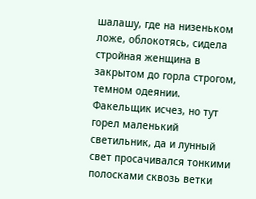шалашу, где на низеньком ложе, облокотясь, сидела стройная женщина в закрытом до горла строгом, темном одеянии. Факельщик исчез, но тут горел маленький светильник, да и лунный свет просачивался тонкими полосками сквозь ветки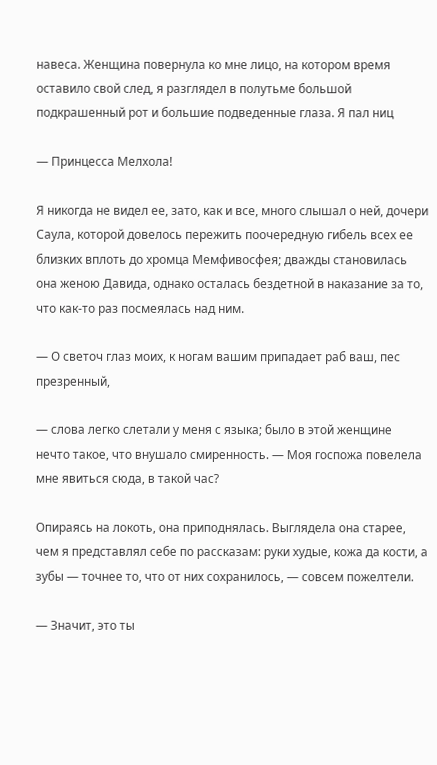навеса. Женщина повернула ко мне лицо, на котором время оставило свой след, я разглядел в полутьме большой подкрашенный рот и большие подведенные глаза. Я пал ниц

— Принцесса Мелхола!

Я никогда не видел ее, зато, как и все, много слышал о ней, дочери Саула, которой довелось пережить поочередную гибель всех ее близких вплоть до хромца Мемфивосфея; дважды становилась она женою Давида, однако осталась бездетной в наказание за то, что как-то раз посмеялась над ним.

— О светоч глаз моих, к ногам вашим припадает раб ваш, пес презренный,

— слова легко слетали у меня с языка; было в этой женщине нечто такое, что внушало смиренность. — Моя госпожа повелела мне явиться сюда, в такой час?

Опираясь на локоть, она приподнялась. Выглядела она старее, чем я представлял себе по рассказам: руки худые, кожа да кости, а зубы — точнее то, что от них сохранилось, — совсем пожелтели.

— Значит, это ты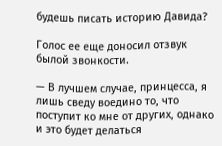будешь писать историю Давида?

Голос ее еще доносил отзвук былой звонкости.

— В лучшем случае, принцесса, я лишь сведу воедино то, что поступит ко мне от других, однако и это будет делаться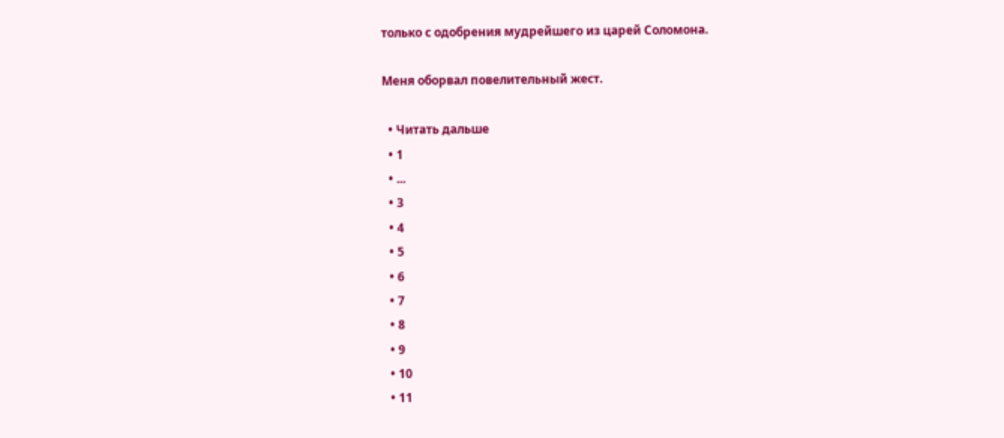только с одобрения мудрейшего из царей Соломона.

Меня оборвал повелительный жест.

  • Читать дальше
  • 1
  • ...
  • 3
  • 4
  • 5
  • 6
  • 7
  • 8
  • 9
  • 10
  • 11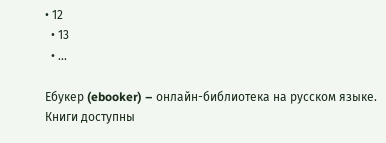• 12
  • 13
  • ...

Ебукер (ebooker) – онлайн-библиотека на русском языке. Книги доступны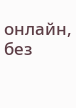онлайн, без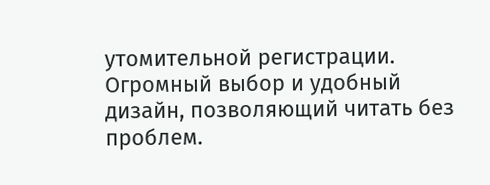утомительной регистрации. Огромный выбор и удобный дизайн, позволяющий читать без проблем.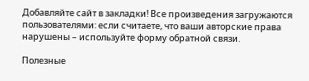Добавляйте сайт в закладки! Все произведения загружаются пользователями: если считаете, что ваши авторские права нарушены – используйте форму обратной связи.

Полезные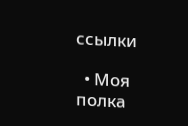ссылки

  • Моя полка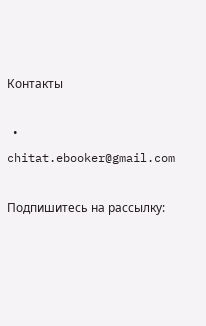Контакты

  • chitat.ebooker@gmail.com

Подпишитесь на рассылку: